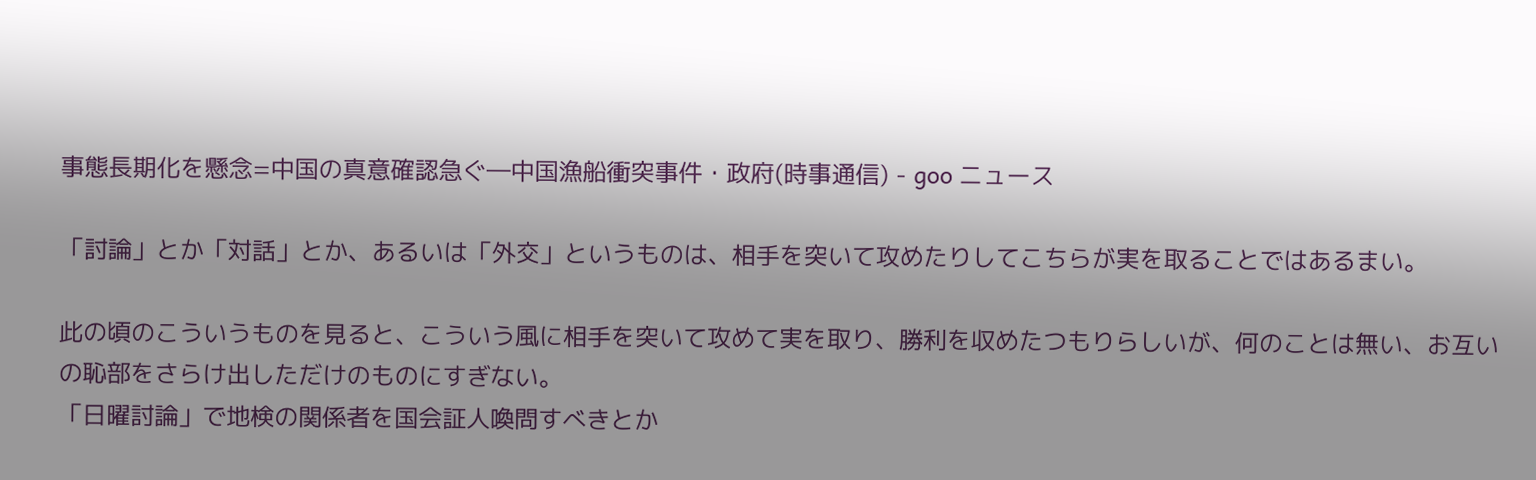事態長期化を懸念=中国の真意確認急ぐ―中国漁船衝突事件・政府(時事通信) - goo ニュース

「討論」とか「対話」とか、あるいは「外交」というものは、相手を突いて攻めたりしてこちらが実を取ることではあるまい。

此の頃のこういうものを見ると、こういう風に相手を突いて攻めて実を取り、勝利を収めたつもりらしいが、何のことは無い、お互いの恥部をさらけ出しただけのものにすぎない。
「日曜討論」で地検の関係者を国会証人喚問すべきとか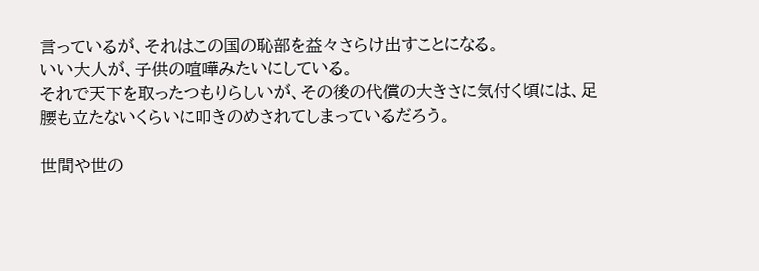言っているが、それはこの国の恥部を益々さらけ出すことになる。
いい大人が、子供の喧嘩みたいにしている。
それで天下を取ったつもりらしいが、その後の代償の大きさに気付く頃には、足腰も立たないくらいに叩きのめされてしまっているだろう。

世間や世の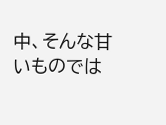中、そんな甘いものでは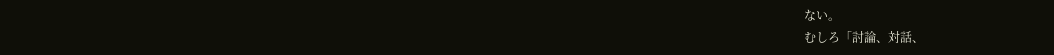ない。
むしろ「討論、対話、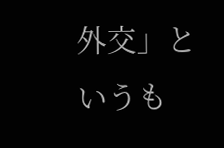外交」というも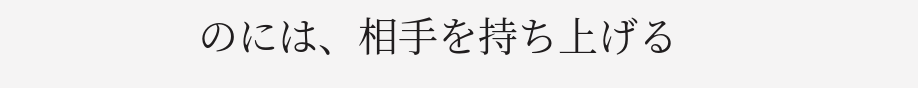のには、相手を持ち上げる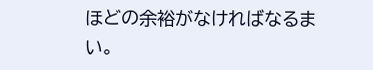ほどの余裕がなければなるまい。